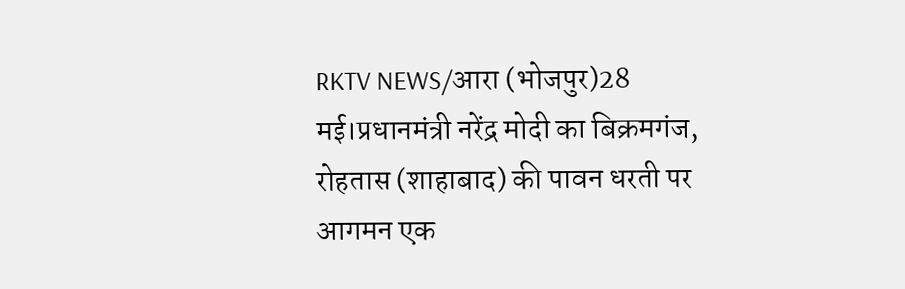RKTV NEWS/आरा (भोजपुर)28 मई।प्रधानमंत्री नरेंद्र मोदी का बिक्रमगंज, रोहतास (शाहाबाद) की पावन धरती पर आगमन एक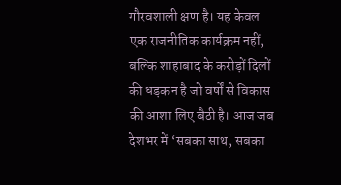गौरवशाली क्षण है। यह केवल एक राजनीतिक कार्यक्रम नहीं, बल्कि शाहाबाद के करोड़ों दिलों की धड़कन है जो वर्षों से विकास की आशा लिए बैठी है। आज जब देशभर में ‘सबका साथ, सबका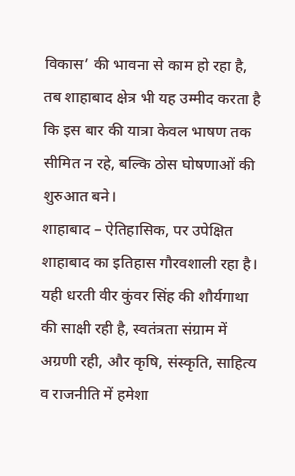विकास’ की भावना से काम हो रहा है, तब शाहाबाद क्षेत्र भी यह उम्मीद करता है कि इस बार की यात्रा केवल भाषण तक सीमित न रहे, बल्कि ठोस घोषणाओं की शुरुआत बने।
शाहाबाद – ऐतिहासिक, पर उपेक्षित
शाहाबाद का इतिहास गौरवशाली रहा है। यही धरती वीर कुंवर सिंह की शौर्यगाथा की साक्षी रही है, स्वतंत्रता संग्राम में अग्रणी रही, और कृषि, संस्कृति, साहित्य व राजनीति में हमेशा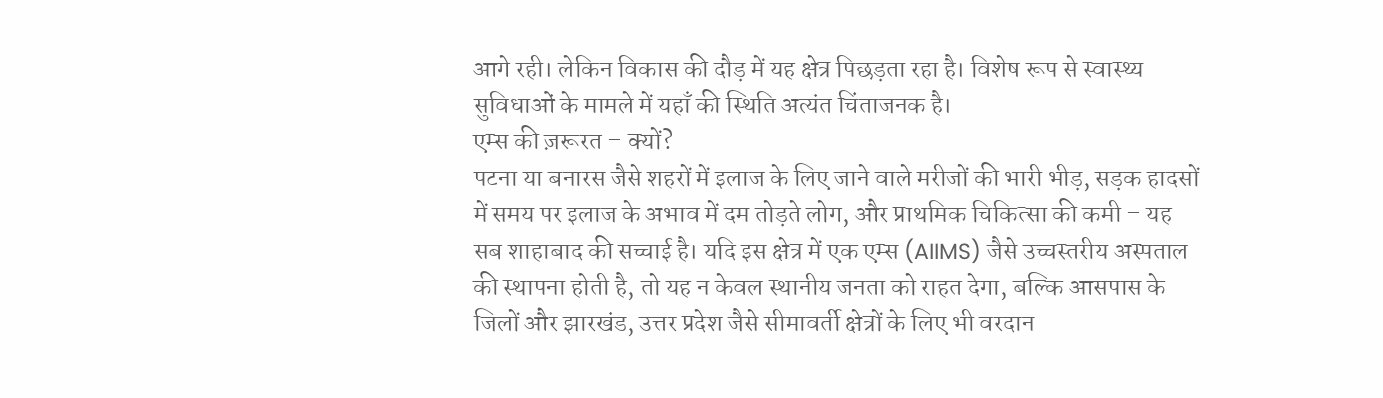आगे रही। लेकिन विकास की दौड़ में यह क्षेत्र पिछड़ता रहा है। विशेष रूप से स्वास्थ्य सुविधाओं के मामले में यहाँ की स्थिति अत्यंत चिंताजनक है।
एम्स की ज़रूरत – क्यों?
पटना या बनारस जैसे शहरों में इलाज के लिए जाने वाले मरीजों की भारी भीड़, सड़क हादसों में समय पर इलाज के अभाव में दम तोड़ते लोग, और प्राथमिक चिकित्सा की कमी – यह सब शाहाबाद की सच्चाई है। यदि इस क्षेत्र में एक एम्स (AIIMS) जैसे उच्चस्तरीय अस्पताल की स्थापना होती है, तो यह न केवल स्थानीय जनता को राहत देगा, बल्कि आसपास के जिलों और झारखंड, उत्तर प्रदेश जैसे सीमावर्ती क्षेत्रों के लिए भी वरदान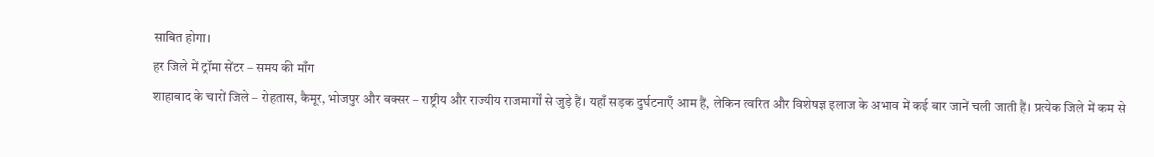साबित होगा।
हर जिले में ट्रॉमा सेंटर – समय की माँग
शाहाबाद के चारों जिले – रोहतास, कैमूर, भोजपुर और बक्सर – राष्ट्रीय और राज्यीय राजमार्गों से जुड़े हैं। यहाँ सड़क दुर्घटनाएँ आम हैं, लेकिन त्वरित और विशेषज्ञ इलाज के अभाव में कई बार जानें चली जाती हैं। प्रत्येक जिले में कम से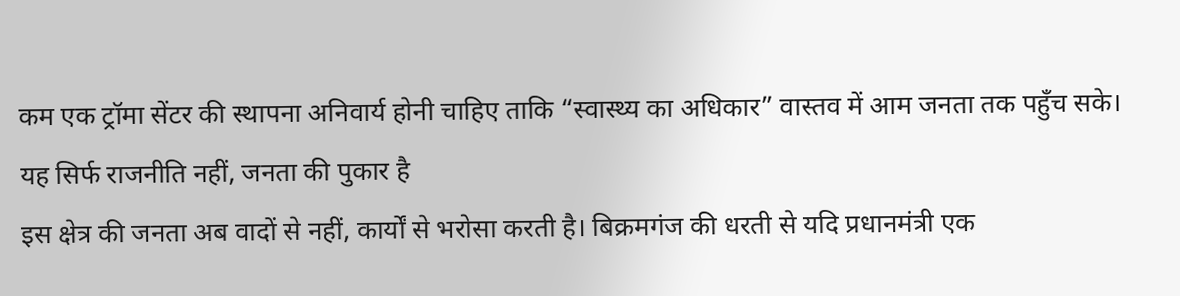कम एक ट्रॉमा सेंटर की स्थापना अनिवार्य होनी चाहिए ताकि “स्वास्थ्य का अधिकार” वास्तव में आम जनता तक पहुँच सके।
यह सिर्फ राजनीति नहीं, जनता की पुकार है
इस क्षेत्र की जनता अब वादों से नहीं, कार्यों से भरोसा करती है। बिक्रमगंज की धरती से यदि प्रधानमंत्री एक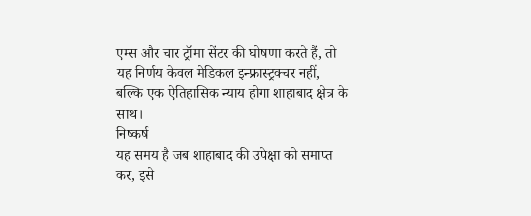एम्स और चार ट्रॉमा सेंटर की घोषणा करते हैं, तो यह निर्णय केवल मेडिकल इन्फ्रास्ट्रक्चर नहीं, बल्कि एक ऐतिहासिक न्याय होगा शाहाबाद क्षेत्र के साथ।
निष्कर्ष
यह समय है जब शाहाबाद की उपेक्षा को समाप्त कर, इसे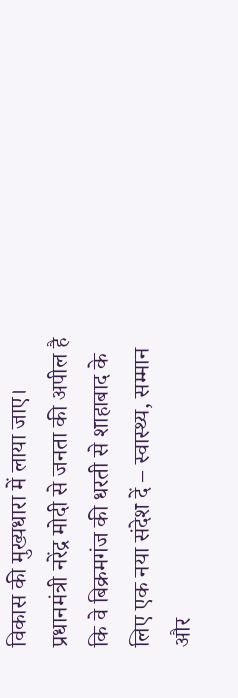विकास की मुख्यधारा में लाया जाए। प्रधानमंत्री नरेंद्र मोदी से जनता की अपील है कि वे बिक्रमगंज की धरती से शाहाबाद के लिए एक नया संदेश दें – स्वास्थ्य, सम्मान और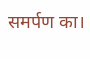समर्पण का।